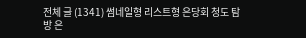전체 글 (1341) 썸네일형 리스트형 은당회 청도 탐방 은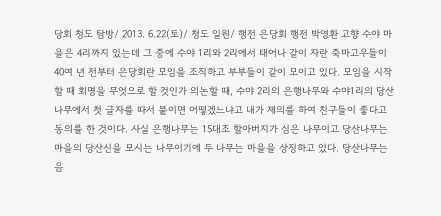당회 청도 탐방/ 2013. 6.22(토)/ 청도 일원/ 행전 은당회 행전 박영환 고향 수야 마을은 4리까지 있는데 그 중에 수야 1리와 2리에서 태어나 같이 자란 죽마고우들이 40여 년 전부터 은당회란 모임을 조직하고 부부들이 같이 모이고 있다. 모임을 시작할 때 회명을 무엇으로 할 것인가 의논할 때, 수야 2리의 은행나무와 수야1리의 당산나무에서 첫 글자를 따서 붙이면 어떻겠느냐고 내가 제의를 하여 친구들이 좋다고 동의를 한 것이다. 사실 은행나무는 15대조 할아버지가 심은 나무이고 당산나무는 마을의 당산신을 모시는 나무이기에 두 나무는 마을을 상징하고 있다. 당산나무는 음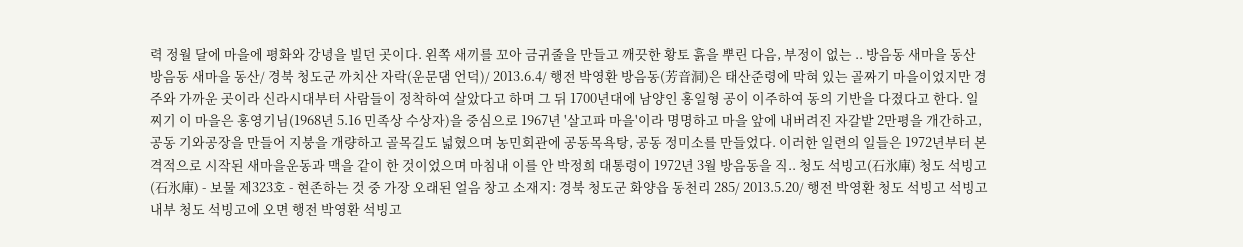력 정월 달에 마을에 평화와 강녕을 빌던 곳이다. 왼쪽 새끼를 꼬아 금귀줄을 만들고 깨끗한 황토 흙을 뿌린 다음, 부정이 없는 .. 방음동 새마을 동산 방음동 새마을 동산/ 경북 청도군 까치산 자락(운문댐 언덕)/ 2013.6.4/ 행전 박영환 방음동(芳音洞)은 태산준령에 막혀 있는 골짜기 마을이었지만 경주와 가까운 곳이라 신라시대부터 사람들이 정착하여 살았다고 하며 그 뒤 1700년대에 남양인 홍일형 공이 이주하여 동의 기반을 다졌다고 한다. 일찌기 이 마을은 홍영기님(1968년 5.16 민족상 수상자)을 중심으로 1967년 '살고파 마을'이라 명명하고 마을 앞에 내버려진 자갈밭 2만평을 개간하고, 공동 기와공장을 만들어 지붕을 개량하고 골목길도 넓혔으며 농민회관에 공동목욕탕, 공동 정미소를 만들었다. 이러한 일련의 일들은 1972년부터 본격적으로 시작된 새마을운동과 맥을 같이 한 것이었으며 마침내 이를 안 박정희 대통령이 1972년 3월 방음동을 직.. 청도 석빙고(石氷庫) 청도 석빙고(石氷庫) - 보물 제323호 - 현존하는 것 중 가장 오래된 얼음 창고 소재지: 경북 청도군 화양읍 동천리 285/ 2013.5.20/ 행전 박영환 청도 석빙고 석빙고 내부 청도 석빙고에 오면 행전 박영환 석빙고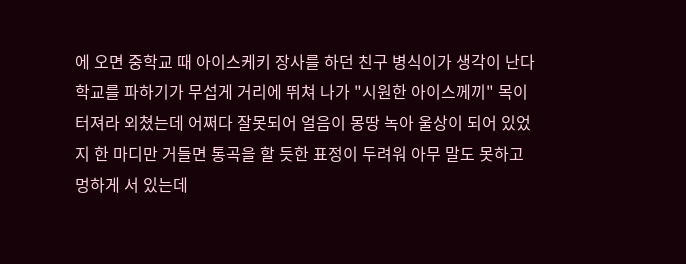에 오면 중학교 때 아이스케키 장사를 하던 친구 병식이가 생각이 난다 학교를 파하기가 무섭게 거리에 뛰쳐 나가 "시원한 아이스께끼" 목이 터져라 외쳤는데 어쩌다 잘못되어 얼음이 몽땅 녹아 울상이 되어 있었지 한 마디만 거들면 통곡을 할 듯한 표정이 두려워 아무 말도 못하고 멍하게 서 있는데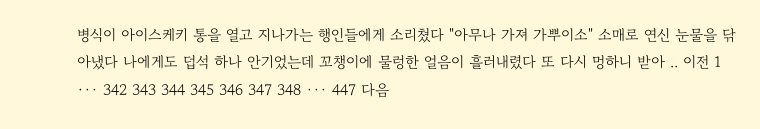병식이 아이스케키 통을 열고 지나가는 행인들에게 소리쳤다 "아무나 가져 가뿌이소" 소매로 연신 눈물을 닦아냈다 나에게도 덥석 하나 안기었는데 꼬챙이에 물렁한 얼음이 흘러내렸다 또 다시 멍하니 받아 .. 이전 1 ··· 342 343 344 345 346 347 348 ··· 447 다음